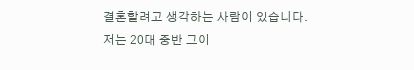결혼할려고 생각하는 사람이 있습니다.
저는 20대 중반 그이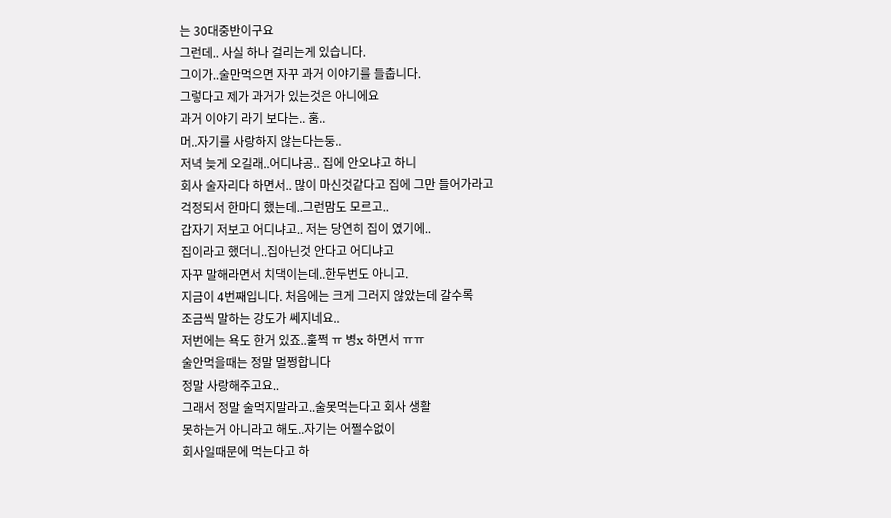는 30대중반이구요
그런데.. 사실 하나 걸리는게 있습니다.
그이가..술만먹으면 자꾸 과거 이야기를 들춥니다.
그렇다고 제가 과거가 있는것은 아니에요
과거 이야기 라기 보다는.. 훔..
머..자기를 사랑하지 않는다는둥..
저녁 늦게 오길래..어디냐공.. 집에 안오냐고 하니
회사 술자리다 하면서.. 많이 마신것같다고 집에 그만 들어가라고
걱정되서 한마디 했는데..그런맘도 모르고..
갑자기 저보고 어디냐고.. 저는 당연히 집이 였기에..
집이라고 했더니..집아닌것 안다고 어디냐고
자꾸 말해라면서 치댁이는데..한두번도 아니고.
지금이 4번째입니다. 처음에는 크게 그러지 않았는데 갈수록
조금씩 말하는 강도가 쎄지네요..
저번에는 욕도 한거 있죠..훌쩍 ㅠ 병x 하면서 ㅠㅠ
술안먹을때는 정말 멀쩡합니다
정말 사랑해주고요..
그래서 정말 술먹지말라고..술못먹는다고 회사 생활
못하는거 아니라고 해도..자기는 어쩔수없이
회사일때문에 먹는다고 하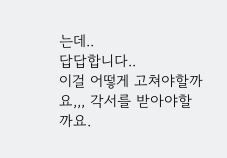는데..
답답합니다..
이걸 어떻게 고쳐야할까요,,, 각서를 받아야할까요.